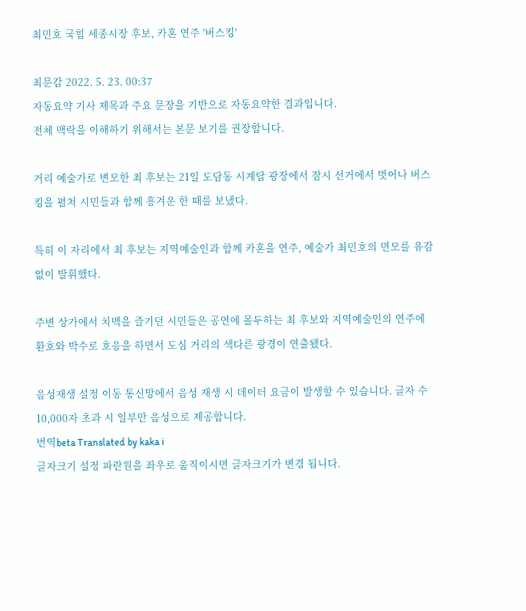최민호 국힘 세종시장 후보, 카혼 연주 '버스킹'

최문갑 2022. 5. 23. 00:37
자동요약 기사 제목과 주요 문장을 기반으로 자동요약한 결과입니다.
전체 맥락을 이해하기 위해서는 본문 보기를 권장합니다.

거리 예술가로 변모한 최 후보는 21일 도담동 시계탑 광장에서 잠시 선거에서 벗어나 버스킹을 펼쳐 시민들과 함께 흥겨운 한 때를 보냈다.

특히 이 자리에서 최 후보는 지역예술인과 함께 카혼을 연주, 예술가 최민호의 면모를 유감없이 발휘했다.

주변 상가에서 치맥을 즐기던 시민들은 공연에 몰두하는 최 후보와 지역예술인의 연주에 환호와 박수로 호응을 하면서 도심 거리의 색다른 광경이 연출됐다.

음성재생 설정 이동 통신망에서 음성 재생 시 데이터 요금이 발생할 수 있습니다. 글자 수 10,000자 초과 시 일부만 음성으로 제공합니다.
번역beta Translated by kaka i
글자크기 설정 파란원을 좌우로 움직이시면 글자크기가 변경 됩니다.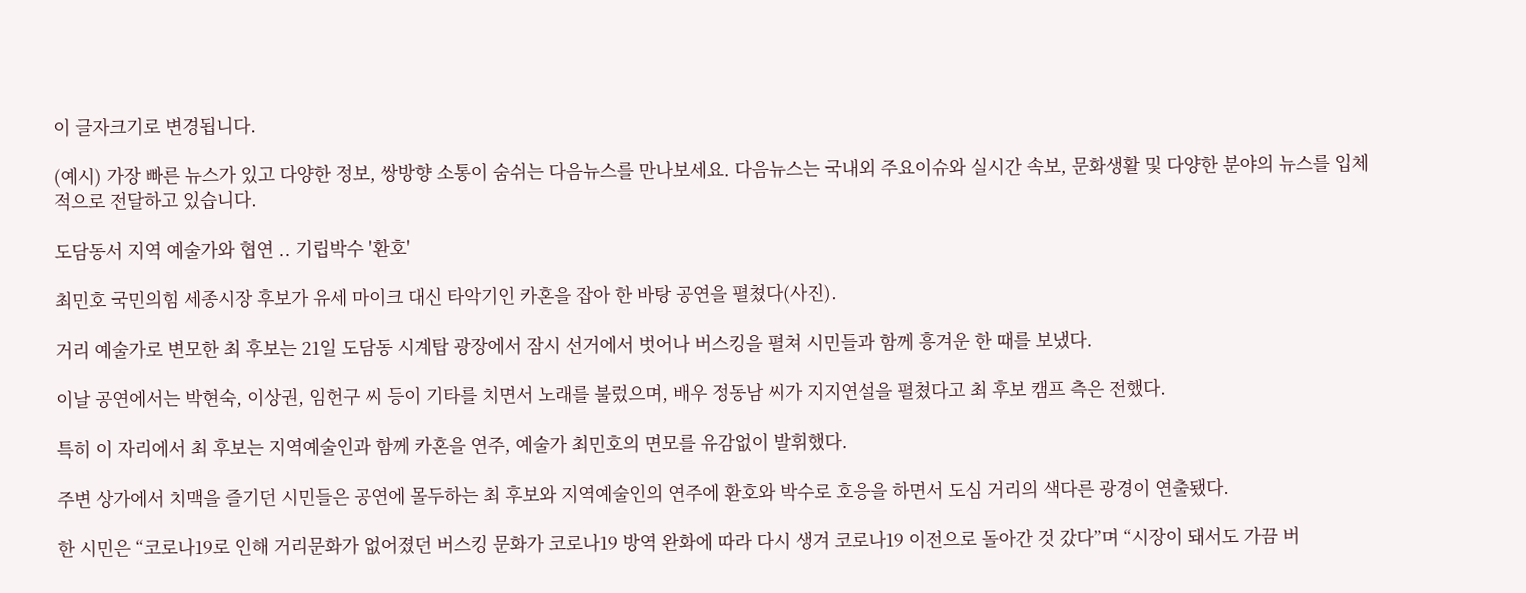이 글자크기로 변경됩니다.

(예시) 가장 빠른 뉴스가 있고 다양한 정보, 쌍방향 소통이 숨쉬는 다음뉴스를 만나보세요. 다음뉴스는 국내외 주요이슈와 실시간 속보, 문화생활 및 다양한 분야의 뉴스를 입체적으로 전달하고 있습니다.

도담동서 지역 예술가와 협연 .. 기립박수 '환호'

최민호 국민의힘 세종시장 후보가 유세 마이크 대신 타악기인 카혼을 잡아 한 바탕 공연을 펼쳤다(사진).

거리 예술가로 변모한 최 후보는 21일 도담동 시계탑 광장에서 잠시 선거에서 벗어나 버스킹을 펼쳐 시민들과 함께 흥겨운 한 때를 보냈다.

이날 공연에서는 박현숙, 이상권, 임헌구 씨 등이 기타를 치면서 노래를 불렀으며, 배우 정동남 씨가 지지연설을 펼쳤다고 최 후보 캠프 측은 전했다.

특히 이 자리에서 최 후보는 지역예술인과 함께 카혼을 연주, 예술가 최민호의 면모를 유감없이 발휘했다.

주변 상가에서 치맥을 즐기던 시민들은 공연에 몰두하는 최 후보와 지역예술인의 연주에 환호와 박수로 호응을 하면서 도심 거리의 색다른 광경이 연출됐다.

한 시민은 “코로나19로 인해 거리문화가 없어졌던 버스킹 문화가 코로나19 방역 완화에 따라 다시 생겨 코로나19 이전으로 돌아간 것 갔다”며 “시장이 돼서도 가끔 버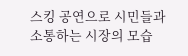스킹 공연으로 시민들과 소통하는 시장의 모습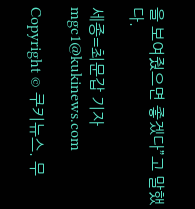을 보여줬으면 좋겠다”고 말했다.

세종=최문갑 기자 mgc1@kukinews.com

Copyright © 쿠키뉴스. 무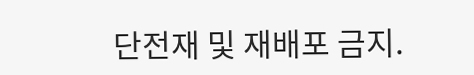단전재 및 재배포 금지.